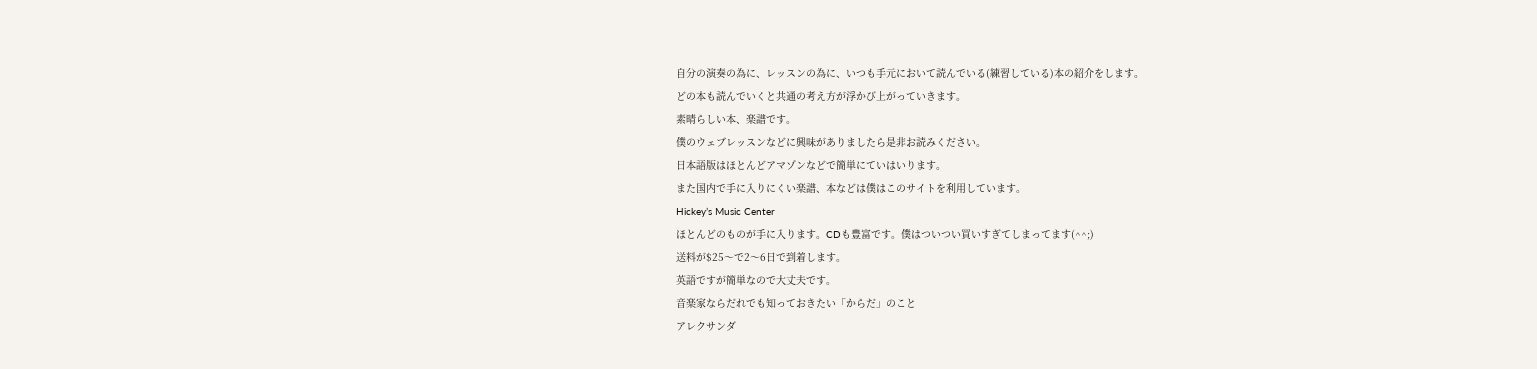自分の演奏の為に、レッスンの為に、いつも手元において読んでいる(練習している)本の紹介をします。
どの本も読んでいくと共通の考え方が浮かび上がっていきます。
素晴らしい本、楽譜です。
僕のウェブレッスンなどに興味がありましたら是非お読みください。
日本語版はほとんどアマゾンなどで簡単にていはいります。
また国内で手に入りにくい楽譜、本などは僕はこのサイトを利用しています。
Hickey’s Music Center
ほとんどのものが手に入ります。CDも豊富です。僕はついつい買いすぎてしまってます(^^;)
送料が$25〜で2〜6日で到着します。
英語ですが簡単なので大丈夫です。
音楽家ならだれでも知っておきたい「からだ」のこと
アレクサンダ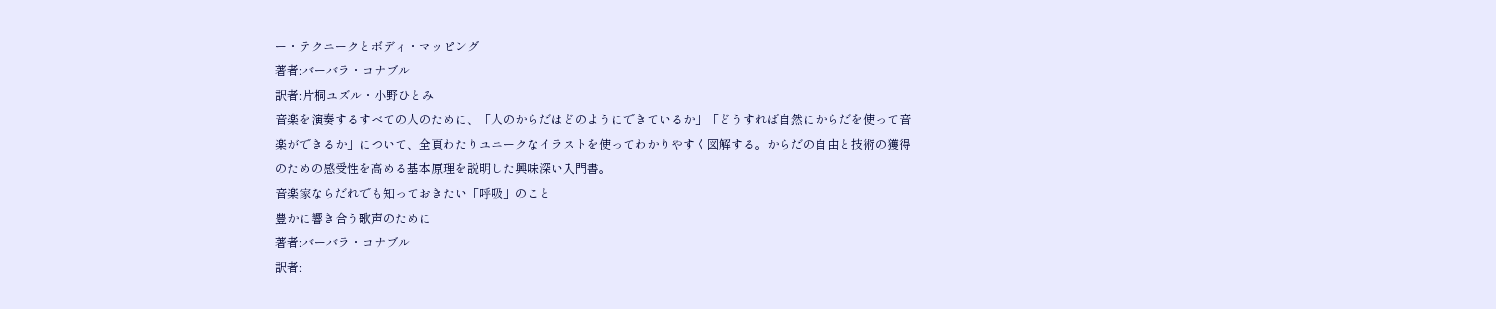ー・テクニークとボディ・マッピング
著者:バーバラ・コナブル
訳者:片桐ユズル・小野ひとみ
音楽を演奏するすべての人のために、「人のからだはどのようにできているか」「どうすれば自然にからだを使って音楽ができるか」について、全頁わたりユニークなイラストを使ってわかりやすく図解する。からだの自由と技術の獲得のための感受性を高める基本原理を説明した興味深い入門書。
音楽家ならだれでも知っておきたい「呼吸」のこと
豊かに響き合う歌声のために
著者:バーバラ・コナブル
訳者: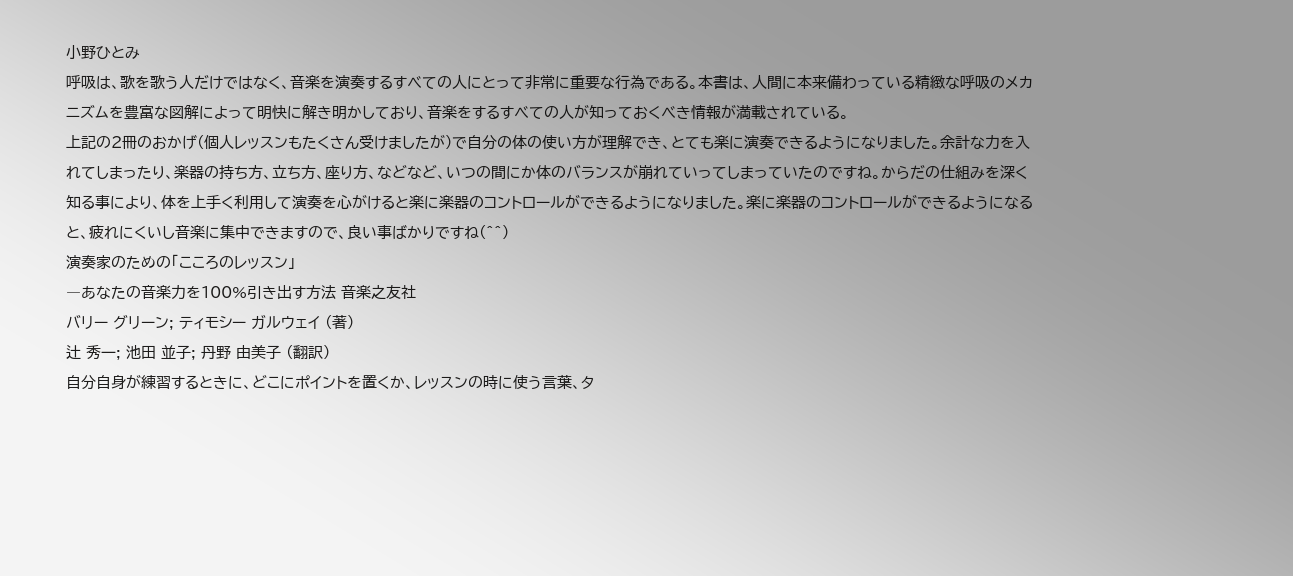小野ひとみ
呼吸は、歌を歌う人だけではなく、音楽を演奏するすべての人にとって非常に重要な行為である。本書は、人間に本来備わっている精緻な呼吸のメカニズムを豊富な図解によって明快に解き明かしており、音楽をするすべての人が知っておくべき情報が満載されている。
上記の2冊のおかげ(個人レッスンもたくさん受けましたが)で自分の体の使い方が理解でき、とても楽に演奏できるようになりました。余計な力を入れてしまったり、楽器の持ち方、立ち方、座り方、などなど、いつの間にか体のバランスが崩れていってしまっていたのですね。からだの仕組みを深く知る事により、体を上手く利用して演奏を心がけると楽に楽器のコントロールができるようになりました。楽に楽器のコントロールができるようになると、疲れにくいし音楽に集中できますので、良い事ばかりですね(^^)
演奏家のための「こころのレッスン」
―あなたの音楽力を100%引き出す方法 音楽之友社
バリー グリーン; ティモシー ガルウェイ (著)
辻 秀一; 池田 並子; 丹野 由美子 (翻訳)
自分自身が練習するときに、どこにポイントを置くか、レッスンの時に使う言葉、タ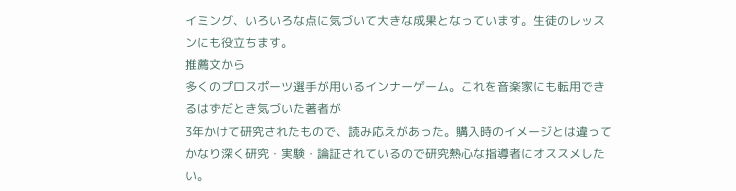イミング、いろいろな点に気づいて大きな成果となっています。生徒のレッスンにも役立ちます。
推薦文から
多くのプロスポーツ選手が用いるインナーゲーム。これを音楽家にも転用できるはずだとき気づいた著者が
3年かけて研究されたもので、読み応えがあった。購入時のイメージとは違ってかなり深く研究・実験・論証されているので研究熱心な指導者にオススメしたい。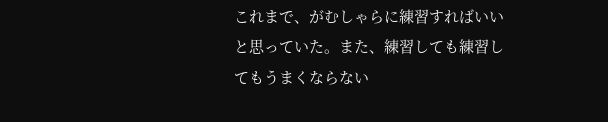これまで、がむしゃらに練習すればいいと思っていた。また、練習しても練習してもうまくならない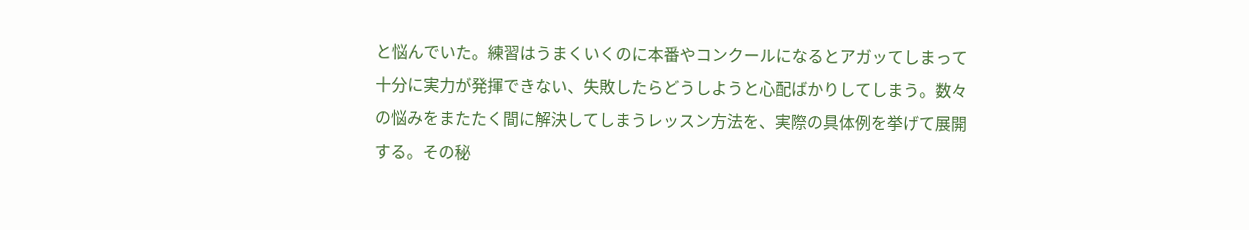と悩んでいた。練習はうまくいくのに本番やコンクールになるとアガッてしまって十分に実力が発揮できない、失敗したらどうしようと心配ばかりしてしまう。数々の悩みをまたたく間に解決してしまうレッスン方法を、実際の具体例を挙げて展開する。その秘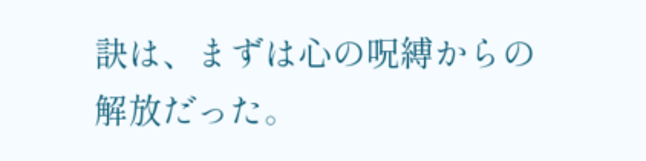訣は、まずは心の呪縛からの解放だった。